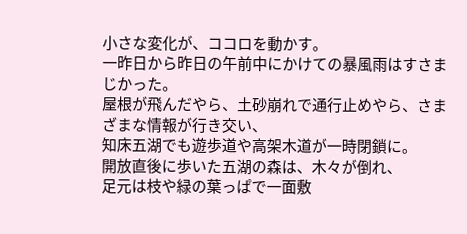小さな変化が、ココロを動かす。
一昨日から昨日の午前中にかけての暴風雨はすさまじかった。
屋根が飛んだやら、土砂崩れで通行止めやら、さまざまな情報が行き交い、
知床五湖でも遊歩道や高架木道が一時閉鎖に。
開放直後に歩いた五湖の森は、木々が倒れ、
足元は枝や緑の葉っぱで一面敷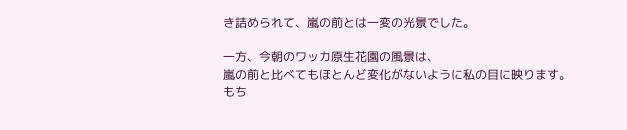き詰められて、嵐の前とは一変の光景でした。

一方、今朝のワッカ原生花園の風景は、
嵐の前と比べてもほとんど変化がないように私の目に映ります。
もち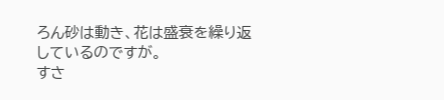ろん砂は動き、花は盛衰を繰り返しているのですが。
すさ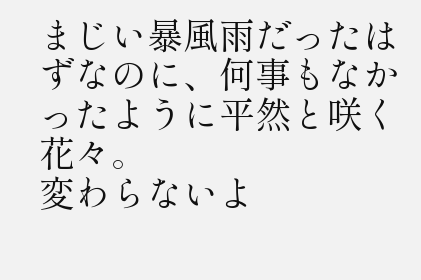まじい暴風雨だったはずなのに、何事もなかったように平然と咲く花々。
変わらないよ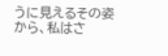うに見えるその姿から、私はさ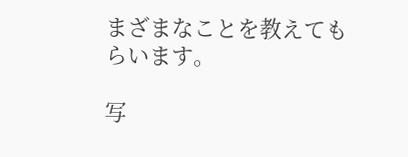まざまなことを教えてもらいます。

写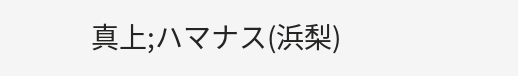真上;ハマナス(浜梨)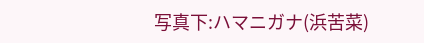写真下:ハマニガナ(浜苦菜)